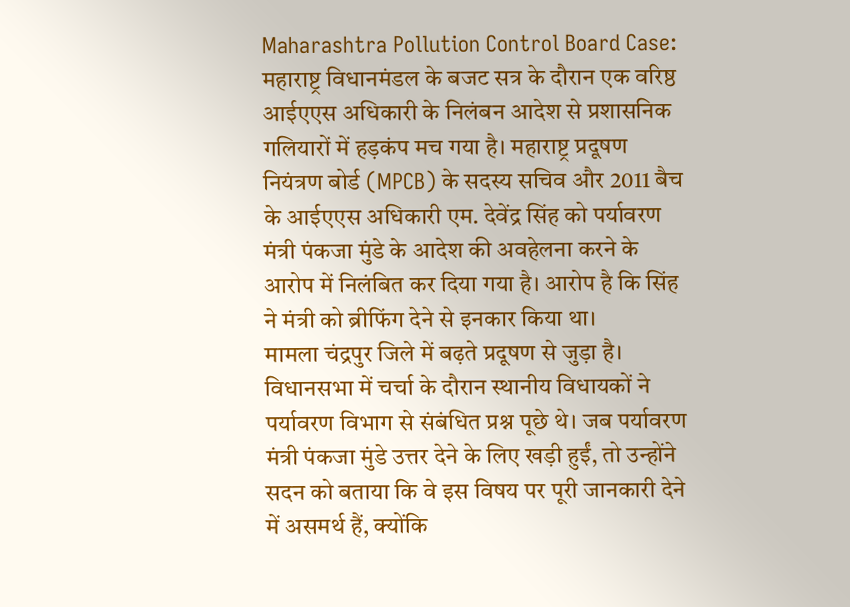Maharashtra Pollution Control Board Case: महाराष्ट्र विधानमंडल के बजट सत्र के दौरान एक वरिष्ठ आईएएस अधिकारी के निलंबन आदेश से प्रशासनिक गलियारों में हड़कंप मच गया है। महाराष्ट्र प्रदूषण नियंत्रण बोर्ड (MPCB) के सदस्य सचिव और 2011 बैच के आईएएस अधिकारी एम. देवेंद्र सिंह को पर्यावरण मंत्री पंकजा मुंडे के आदेश की अवहेलना करने के आरोप में निलंबित कर दिया गया है। आरोप है कि सिंह ने मंत्री को ब्रीफिंग देने से इनकार किया था।
मामला चंद्रपुर जिले में बढ़ते प्रदूषण से जुड़ा है। विधानसभा में चर्चा के दौरान स्थानीय विधायकों ने पर्यावरण विभाग से संबंधित प्रश्न पूछे थे। जब पर्यावरण मंत्री पंकजा मुंडे उत्तर देने के लिए खड़ी हुईं, तो उन्होंने सदन को बताया कि वे इस विषय पर पूरी जानकारी देने में असमर्थ हैं, क्योंकि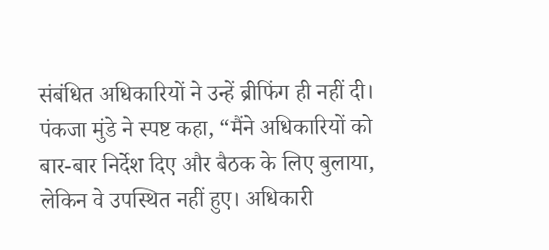संबंधित अधिकारियों ने उन्हें ब्रीफिंग ही नहीं दी। पंकजा मुंडे ने स्पष्ट कहा, “मैंने अधिकारियों को बार-बार निर्देश दिए और बैठक के लिए बुलाया, लेकिन वे उपस्थित नहीं हुए। अधिकारी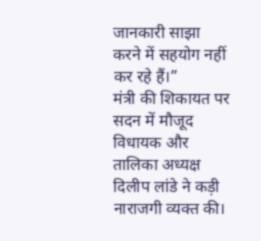जानकारी साझा करने में सहयोग नहीं कर रहे हैं।”
मंत्री की शिकायत पर सदन में मौजूद विधायक और तालिका अध्यक्ष दिलीप लांडे ने कड़ी नाराजगी व्यक्त की।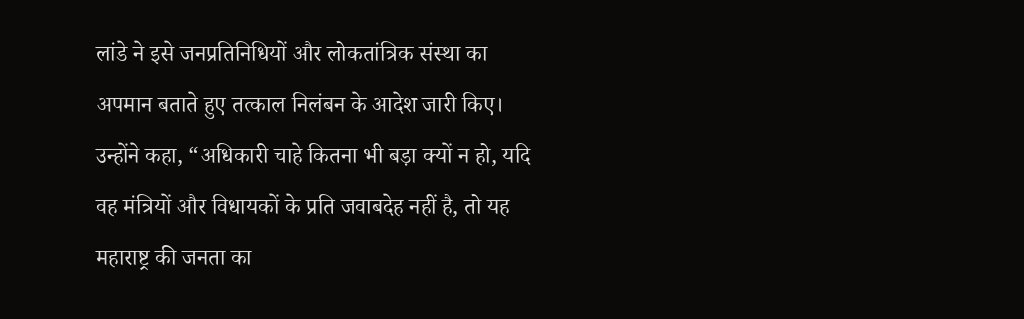लांडे ने इसे जनप्रतिनिधियों और लोकतांत्रिक संस्था का अपमान बताते हुए तत्काल निलंबन के आदेश जारी किए। उन्होंने कहा, “अधिकारी चाहे कितना भी बड़ा क्यों न हो, यदि वह मंत्रियों और विधायकों के प्रति जवाबदेह नहीं है, तो यह महाराष्ट्र की जनता का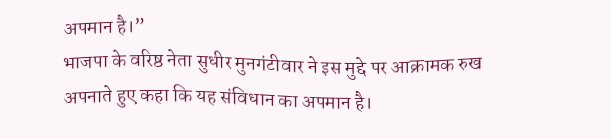अपमान है।”
भाजपा के वरिष्ठ नेता सुधीर मुनगंटीवार ने इस मुद्दे पर आक्रामक रुख अपनाते हुए कहा कि यह संविधान का अपमान है।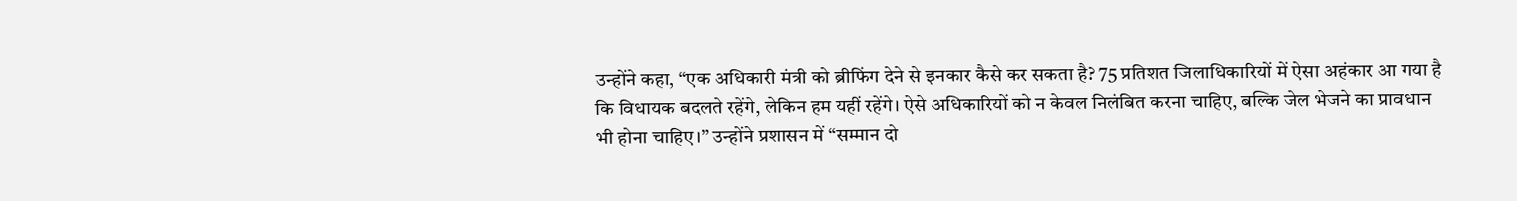उन्होंने कहा, “एक अधिकारी मंत्री को ब्रीफिंग देने से इनकार कैसे कर सकता है? 75 प्रतिशत जिलाधिकारियों में ऐसा अहंकार आ गया है कि विधायक बदलते रहेंगे, लेकिन हम यहीं रहेंगे। ऐसे अधिकारियों को न केवल निलंबित करना चाहिए, बल्कि जेल भेजने का प्रावधान भी होना चाहिए।” उन्होंने प्रशासन में “सम्मान दो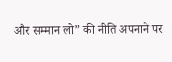और सम्मान लो” की नीति अपनाने पर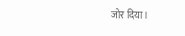जोर दिया।